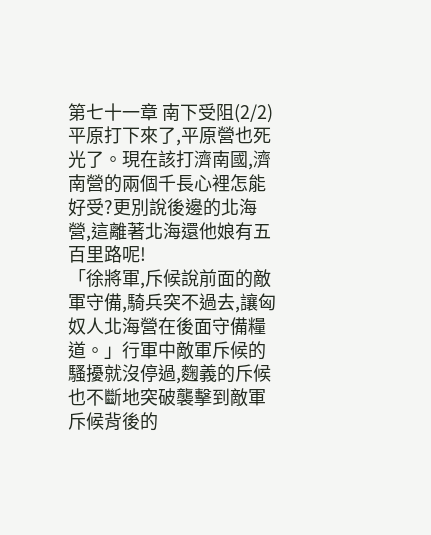第七十一章 南下受阻(2/2)
平原打下來了,平原營也死光了。現在該打濟南國,濟南營的兩個千長心裡怎能好受?更別說後邊的北海營,這離著北海還他娘有五百里路呢!
「徐將軍,斥候說前面的敵軍守備,騎兵突不過去,讓匈奴人北海營在後面守備糧道。」行軍中敵軍斥候的騷擾就沒停過,麴義的斥候也不斷地突破襲擊到敵軍斥候背後的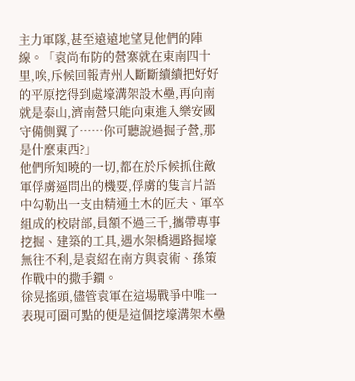主力軍隊,甚至遠遠地望見他們的陣線。「袁尚布防的營寨就在東南四十里,唉,斥候回報青州人斷斷續續把好好的平原挖得到處壕溝架設木壘,再向南就是泰山,濟南營只能向東進入樂安國守備側翼了……你可聽說過掘子營,那是什麼東西?」
他們所知曉的一切,都在於斥候抓住敵軍俘虜逼問出的機要,俘虜的隻言片語中勾勒出一支由精通土木的匠夫、軍卒組成的校尉部,員額不過三千,攜帶專事挖掘、建築的工具,遇水架橋遇路掘壕無往不利,是袁紹在南方與袁術、孫策作戰中的撒手鐧。
徐晃搖頭,儘管袁軍在這場戰爭中唯一表現可圈可點的便是這個挖壕溝架木壘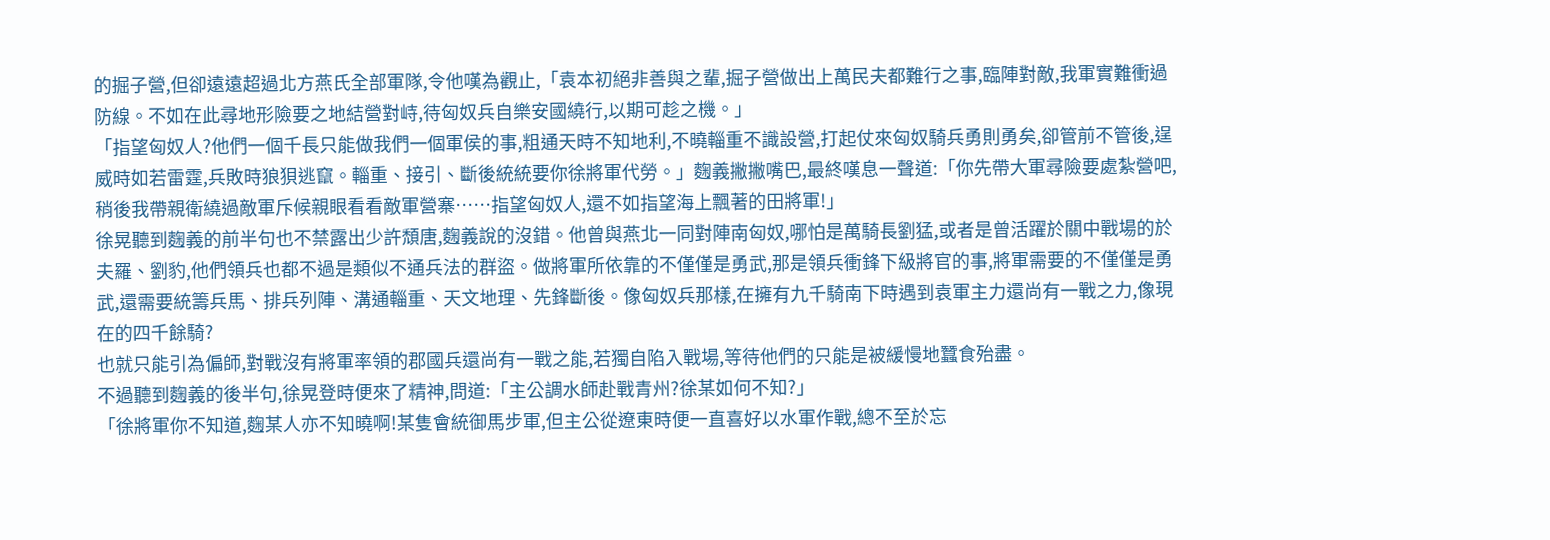的掘子營,但卻遠遠超過北方燕氏全部軍隊,令他嘆為觀止,「袁本初絕非善與之輩,掘子營做出上萬民夫都難行之事,臨陣對敵,我軍實難衝過防線。不如在此尋地形險要之地結營對峙,待匈奴兵自樂安國繞行,以期可趁之機。」
「指望匈奴人?他們一個千長只能做我們一個軍侯的事,粗通天時不知地利,不曉輜重不識設營,打起仗來匈奴騎兵勇則勇矣,卻管前不管後,逞威時如若雷霆,兵敗時狼狽逃竄。輜重、接引、斷後統統要你徐將軍代勞。」麴義撇撇嘴巴,最終嘆息一聲道:「你先帶大軍尋險要處紮營吧,稍後我帶親衛繞過敵軍斥候親眼看看敵軍營寨……指望匈奴人,還不如指望海上飄著的田將軍!」
徐晃聽到麴義的前半句也不禁露出少許頹唐,麴義說的沒錯。他曾與燕北一同對陣南匈奴,哪怕是萬騎長劉猛,或者是曾活躍於關中戰場的於夫羅、劉豹,他們領兵也都不過是類似不通兵法的群盜。做將軍所依靠的不僅僅是勇武,那是領兵衝鋒下級將官的事,將軍需要的不僅僅是勇武,還需要統籌兵馬、排兵列陣、溝通輜重、天文地理、先鋒斷後。像匈奴兵那樣,在擁有九千騎南下時遇到袁軍主力還尚有一戰之力,像現在的四千餘騎?
也就只能引為偏師,對戰沒有將軍率領的郡國兵還尚有一戰之能,若獨自陷入戰場,等待他們的只能是被緩慢地蠶食殆盡。
不過聽到麴義的後半句,徐晃登時便來了精神,問道:「主公調水師赴戰青州?徐某如何不知?」
「徐將軍你不知道,麴某人亦不知曉啊!某隻會統御馬步軍,但主公從遼東時便一直喜好以水軍作戰,總不至於忘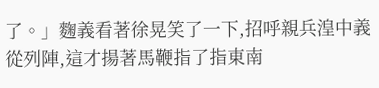了。」麴義看著徐晃笑了一下,招呼親兵湟中義從列陣,這才揚著馬鞭指了指東南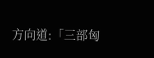方向道:「三部匈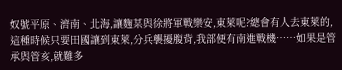奴號平原、濟南、北海,讓麴某與徐將軍戰樂安,東萊呢?總會有人去東萊的,這種時候只要田國讓到東萊,分兵襲擾腹背,我部便有南進戰機……如果是管承與管亥,就難多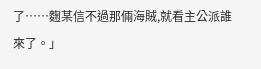了……麴某信不過那倆海賊,就看主公派誰來了。」